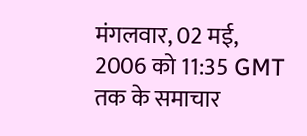मंगलवार, 02 मई, 2006 को 11:35 GMT तक के समाचार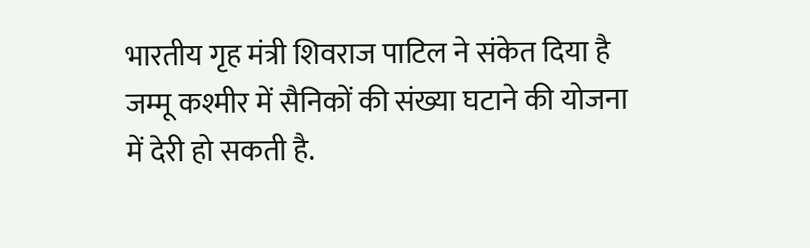भारतीय गृह मंत्री शिवराज पाटिल ने संकेत दिया है जम्मू कश्मीर में सैनिकों की संख्या घटाने की योजना में देरी हो सकती है.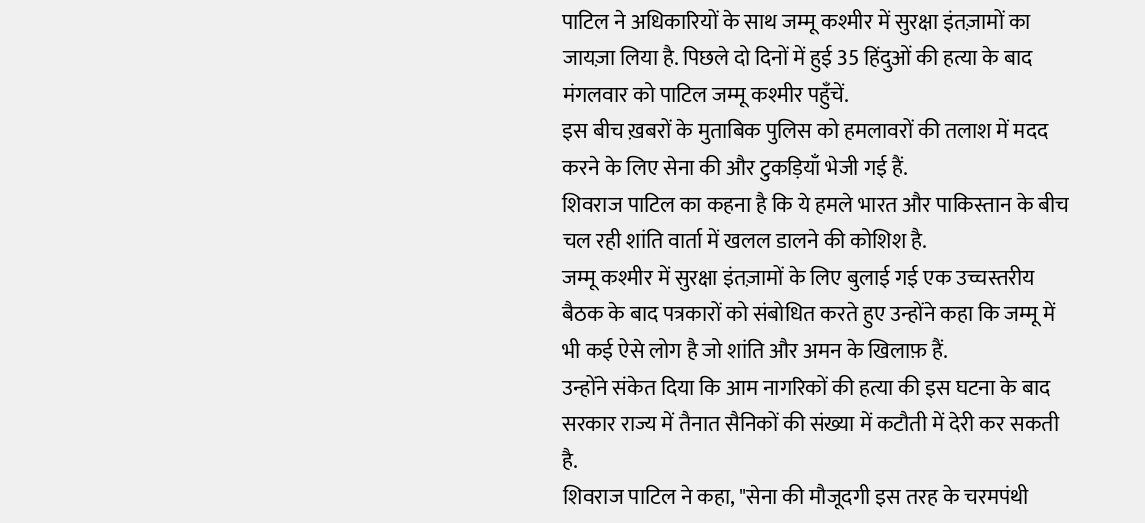पाटिल ने अधिकारियों के साथ जम्मू कश्मीर में सुरक्षा इंतज़ामों का जायज़ा लिया है. पिछले दो दिनों में हुई 35 हिंदुओं की हत्या के बाद मंगलवार को पाटिल जम्मू कश्मीर पहुँचें.
इस बीच ख़बरों के मुताबिक पुलिस को हमलावरों की तलाश में मदद करने के लिए सेना की और टुकड़ियाँ भेजी गई हैं.
शिवराज पाटिल का कहना है कि ये हमले भारत और पाकिस्तान के बीच चल रही शांति वार्ता में खलल डालने की कोशिश है.
जम्मू कश्मीर में सुरक्षा इंतज़ामों के लिए बुलाई गई एक उच्चस्तरीय बैठक के बाद पत्रकारों को संबोधित करते हुए उन्होंने कहा कि जम्मू में भी कई ऐसे लोग है जो शांति और अमन के खिलाफ़ हैं.
उन्होंने संकेत दिया कि आम नागरिकों की हत्या की इस घटना के बाद सरकार राज्य में तैनात सैनिकों की संख्या में कटौती में देरी कर सकती है.
शिवराज पाटिल ने कहा, "सेना की मौजूदगी इस तरह के चरमपंथी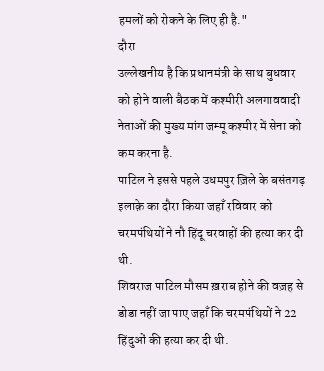हमलों को रोकने के लिए ही है."
दौरा
उल्लेखनीय है कि प्रधानमंत्री के साथ बुधवार को होने वाली बैठक में कश्मीरी अलगाववादी नेताओं की मुख्य मांग जम्मू कश्मीर में सेना को कम करना है.
पाटिल ने इससे पहले उधमपुर ज़िले के बसंतगढ़ इलाक़े का दौरा किया जहाँ रविवार को चरमपंथियों ने नौ हिंदू चरवाहों की हत्या कर दी थी.
शिवराज पाटिल मौसम ख़राब होने की वज़ह से डोडा नहीं जा पाए जहाँ कि चरमपंथियों ने 22 हिंदुओं की हत्या कर दी थी.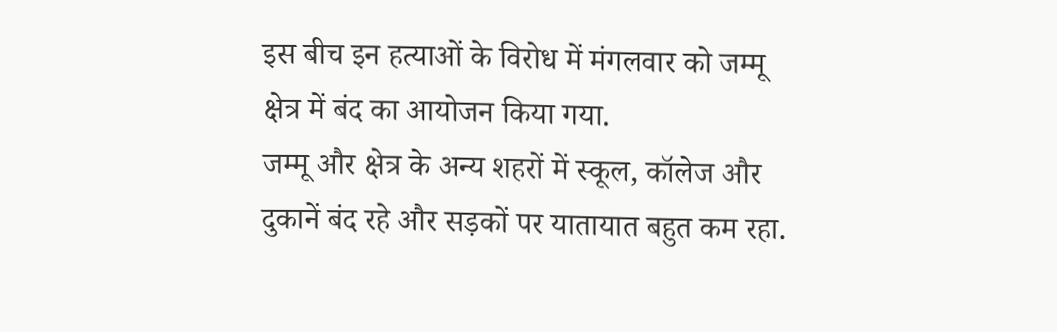इस बीच इन हत्याओं के विरोध में मंगलवार को जम्मू क्षेत्र में बंद का आयोजन किया गया.
जम्मू और क्षेत्र के अन्य शहरों में स्कूल, कॉलेज और दुकानें बंद रहे और सड़कों पर यातायात बहुत कम रहा.